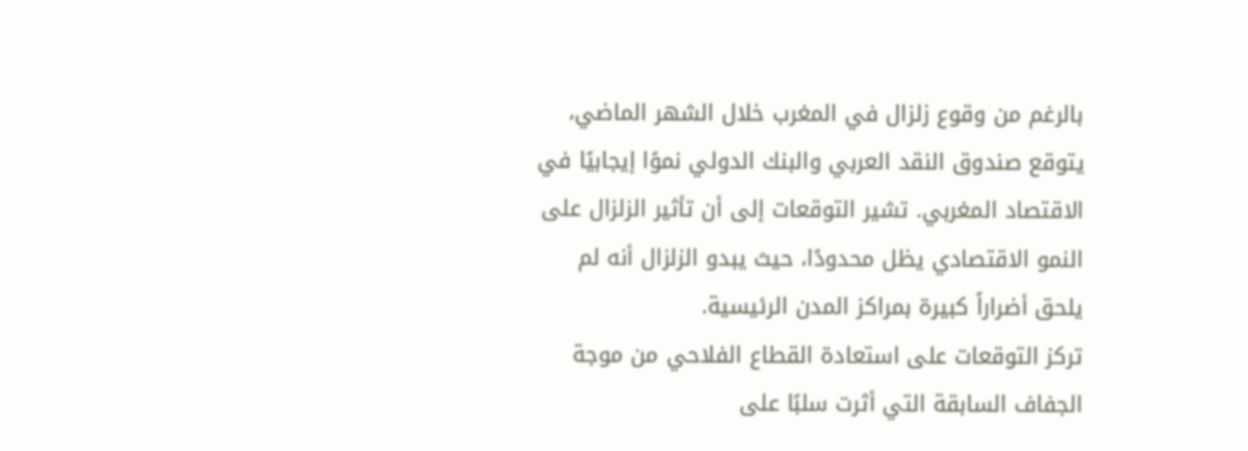بالرغم من وقوع زلزال في المغرب خلال الشهر الماضي، يتوقع صندوق النقد العربي والبنك الدولي نموًا إيجابيًا في الاقتصاد المغربي. تشير التوقعات إلى أن تأثير الزلزال على النمو الاقتصادي يظل محدودًا، حيث يبدو الزلزال أنه لم يلحق أضراراً كبيرة بمراكز المدن الرئيسية.
تركز التوقعات على استعادة القطاع الفلاحي من موجة الجفاف السابقة التي أثرت سلبًا على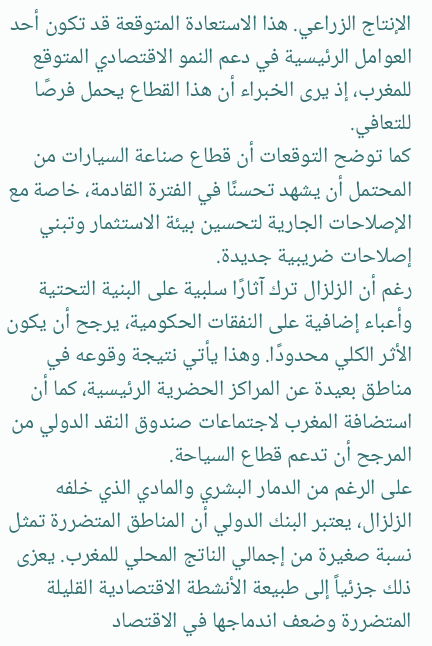الإنتاج الزراعي. هذا الاستعادة المتوقعة قد تكون أحد العوامل الرئيسية في دعم النمو الاقتصادي المتوقع للمغرب، إذ يرى الخبراء أن هذا القطاع يحمل فرصًا للتعافي.
كما توضح التوقعات أن قطاع صناعة السيارات من المحتمل أن يشهد تحسنًا في الفترة القادمة، خاصة مع الإصلاحات الجارية لتحسين بيئة الاستثمار وتبني إصلاحات ضريبية جديدة.
رغم أن الزلزال ترك آثارًا سلبية على البنية التحتية وأعباء إضافية على النفقات الحكومية، يرجح أن يكون الأثر الكلي محدودًا. وهذا يأتي نتيجة وقوعه في مناطق بعيدة عن المراكز الحضرية الرئيسية، كما أن استضافة المغرب لاجتماعات صندوق النقد الدولي من المرجح أن تدعم قطاع السياحة.
على الرغم من الدمار البشري والمادي الذي خلفه الزلزال، يعتبر البنك الدولي أن المناطق المتضررة تمثل نسبة صغيرة من إجمالي الناتج المحلي للمغرب. يعزى ذلك جزئياً إلى طبيعة الأنشطة الاقتصادية القليلة المتضررة وضعف اندماجها في الاقتصاد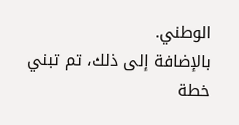الوطني.
بالإضافة إلى ذلك، تم تبني خطة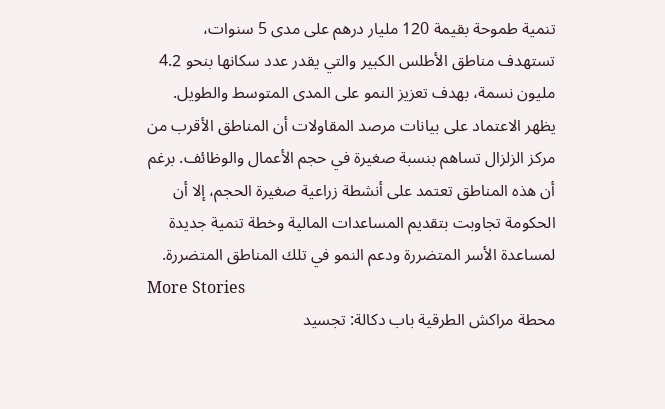تنمية طموحة بقيمة 120 مليار درهم على مدى 5 سنوات، تستهدف مناطق الأطلس الكبير والتي يقدر عدد سكانها بنحو 4.2 مليون نسمة، بهدف تعزيز النمو على المدى المتوسط والطويل.
يظهر الاعتماد على بيانات مرصد المقاولات أن المناطق الأقرب من مركز الزلزال تساهم بنسبة صغيرة في حجم الأعمال والوظائف. برغم أن هذه المناطق تعتمد على أنشطة زراعية صغيرة الحجم، إلا أن الحكومة تجاوبت بتقديم المساعدات المالية وخطة تنمية جديدة لمساعدة الأسر المتضررة ودعم النمو في تلك المناطق المتضررة.
More Stories
محطة مراكش الطرقية باب دكالة: تجسيد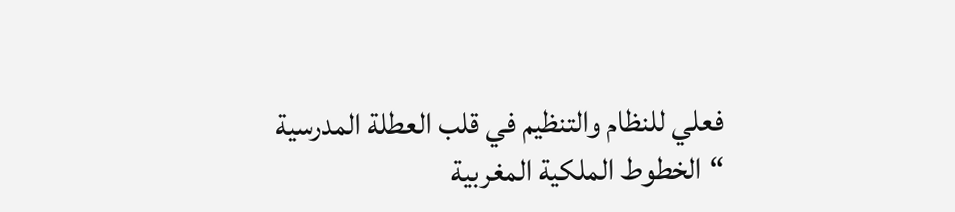فعلي للنظام والتنظيم في قلب العطلة المدرسية
“الخطوط الملكية المغربية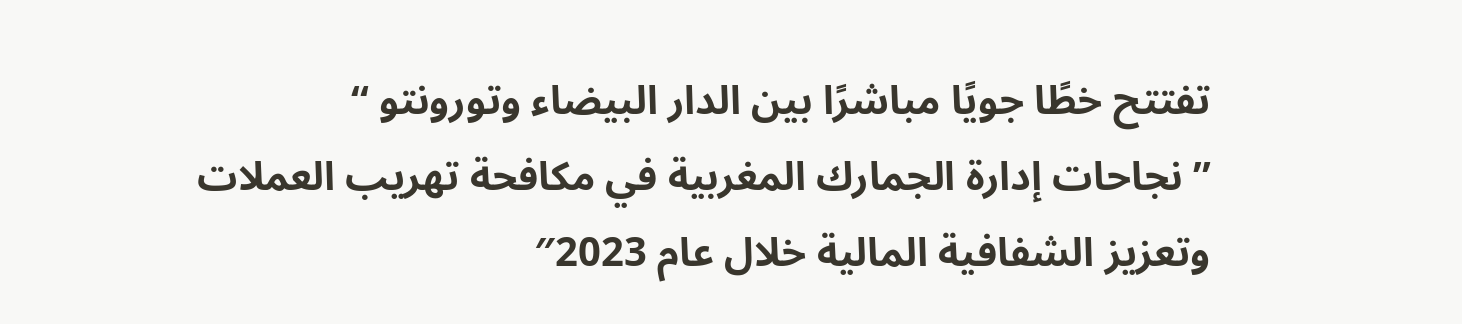تفتتح خطًا جويًا مباشرًا بين الدار البيضاء وتورونتو “
” نجاحات إدارة الجمارك المغربية في مكافحة تهريب العملات وتعزيز الشفافية المالية خلال عام 2023″